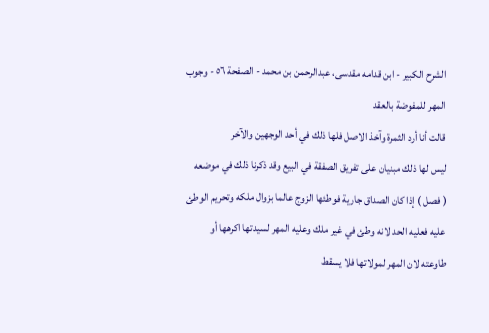الشرح الکبير - ابن قدامه مقدسی، عبدالرحمن بن محمد - الصفحة ٥٦ - وجوب المهر للمفوضة بالعقد
قالت أنا أرد الثمرة وآخذ الاصل فلها ذلك في أحد الوجهين والآخر
ليس لها ذلك مبنيان على تفريق الصفقة في البيع وقد ذكرنا ذلك في موضعه
( فصل ) إذا كان الصداق جارية فوطئها الزوج عالما بزوال ملكه وتحريم الوطئ
عليه فعليه الحد لانه وطئ في غير ملك وعليه المهر لسيدتها اكرهها أو
طاوعته لان المهر لمولاتها فلا يسقط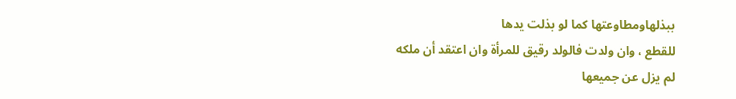ببذلهاومطاوعتها كما لو بذلت يدها
للقطع ، وان ولدت فالولد رقيق للمرأة وان اعتقد أن ملكه لم يزل عن جميعها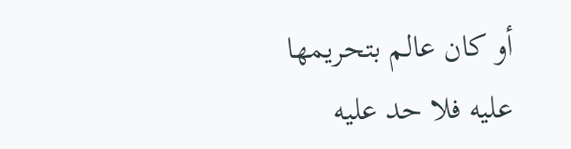أو كان عالم بتحريمها عليه فلا حد عليه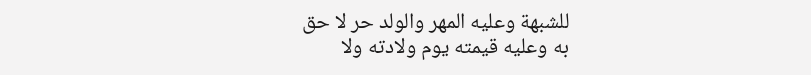للشبهة وعليه المهر والولد حر لا حق
به وعليه قيمته يوم ولادته ولا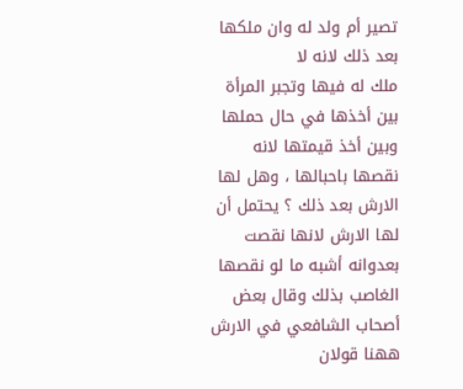تصير أم ولد له وان ملكها بعد ذلك لانه لا
ملك له فيها وتجبر المرأة بين أخذها في حال حملها وبين أخذ قيمتها لانه
نقصها باحبالها ، وهل لها الارش بعد ذلك ؟ يحتمل أن لها الارش لانها نقصت
بعدوانه أشبه ما لو نقصها الغاصب بذلك وقال بعض أصحاب الشافعي في الارش
ههنا قولان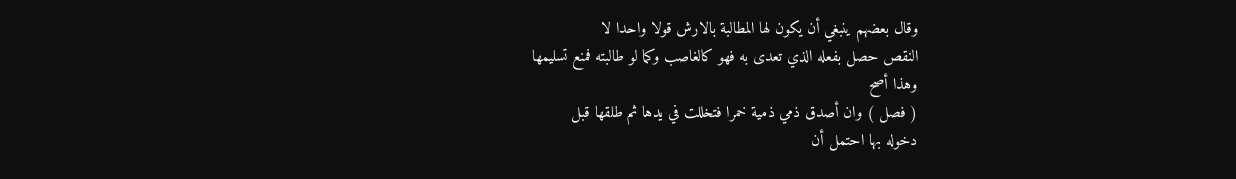وقال بعضهم ينبغي أن يكون لها المطالبة بالارش قولا واحدا لا
النقص حصل بفعله الذي تعدى به فهو كالغاصب وكما لو طالبته فمنع تسليمها
وهذا أصح
( فصل ) وان أصدق ذمي ذمية خمرا فتخللت في يدها ثم طلقها قبل
دخوله بها احتمل أن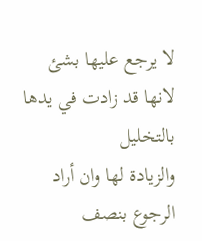لا يرجع عليها بشئ لانها قد زادت في يدها بالتخليل
والزيادة لها وان أراد الرجوع بنصف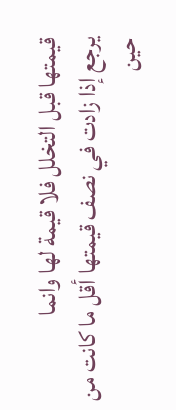قيمتها قبل التخلل فلا قيمة لها وانما
يرجع إذا زادت في نصف قيمتها أقل ما كانت من حين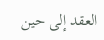العقد إلى حين